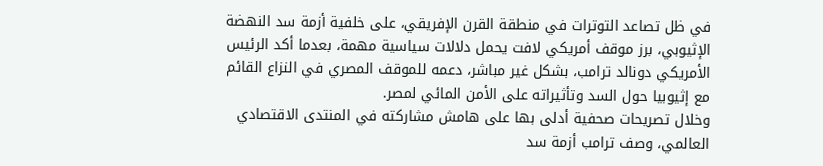في ظل تصاعد التوترات في منطقة القرن الإفريقي، على خلفية أزمة سد النهضة الإثيوبي، برز موقف أمريكي لافت يحمل دلالات سياسية مهمة، بعدما أكد الرئيس الأمريكي دونالد ترامب، بشكل غير مباشر، دعمه للموقف المصري في النزاع القائم مع إثيوبيا حول السد وتأثيراته على الأمن المائي لمصر.
وخلال تصريحات صحفية أدلى بها على هامش مشاركته في المنتدى الاقتصادي العالمي، وصف ترامب أزمة سد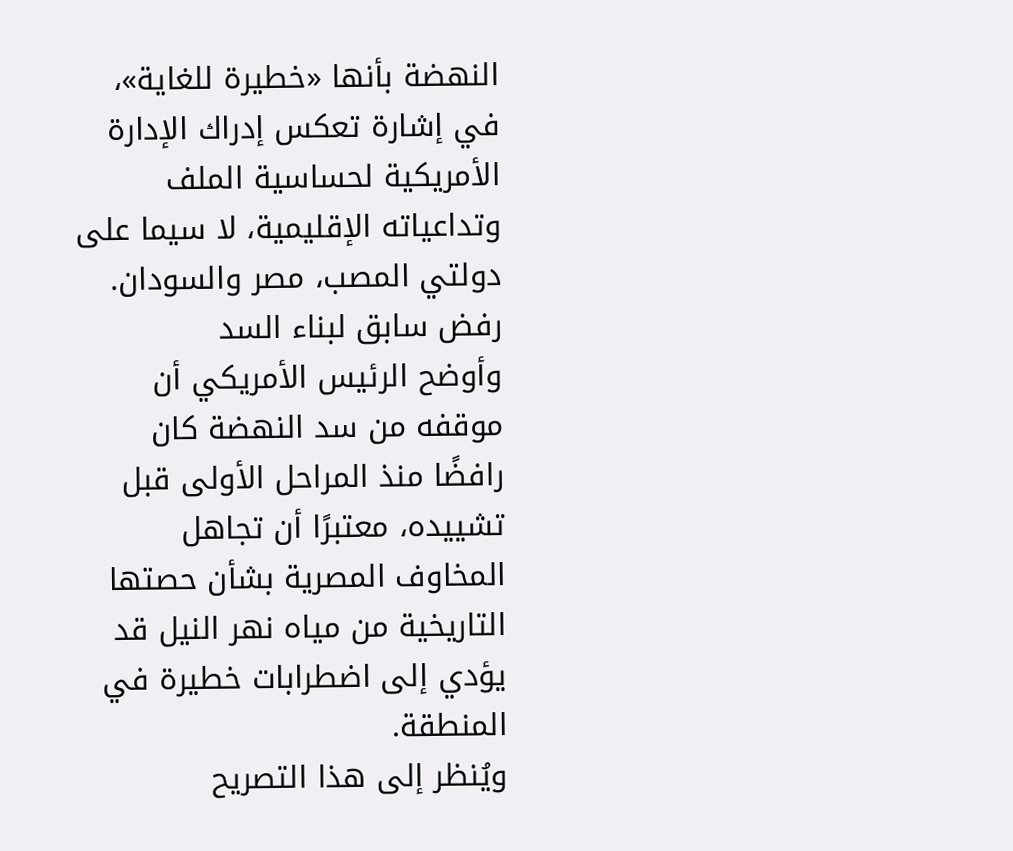النهضة بأنها «خطيرة للغاية»، في إشارة تعكس إدراك الإدارة الأمريكية لحساسية الملف وتداعياته الإقليمية، لا سيما على دولتي المصب، مصر والسودان.
رفض سابق لبناء السد
وأوضح الرئيس الأمريكي أن موقفه من سد النهضة كان رافضًا منذ المراحل الأولى قبل تشييده، معتبرًا أن تجاهل المخاوف المصرية بشأن حصتها التاريخية من مياه نهر النيل قد يؤدي إلى اضطرابات خطيرة في المنطقة.
ويُنظر إلى هذا التصريح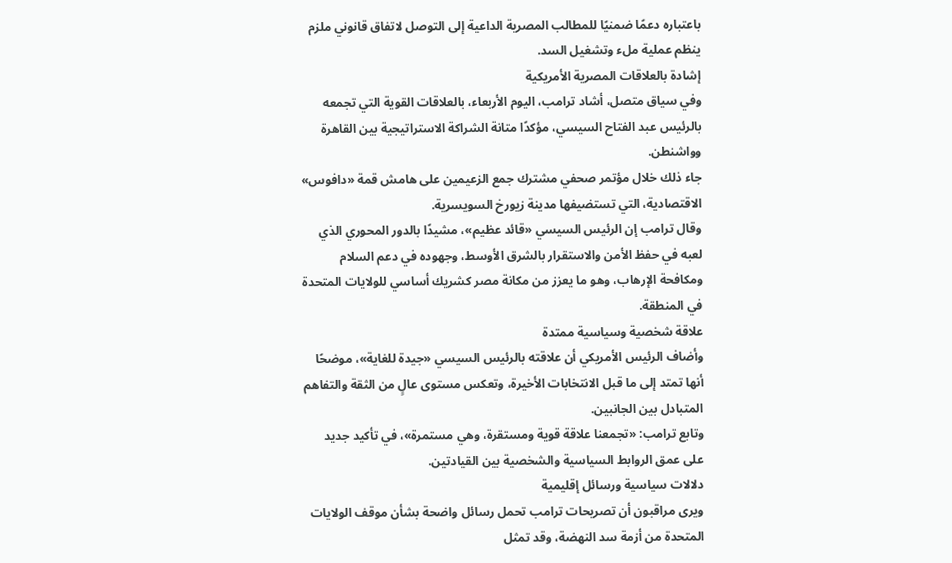باعتباره دعمًا ضمنيًا للمطالب المصرية الداعية إلى التوصل لاتفاق قانوني ملزم ينظم عملية ملء وتشغيل السد.
إشادة بالعلاقات المصرية الأمريكية
وفي سياق متصل، أشاد ترامب، اليوم الأربعاء، بالعلاقات القوية التي تجمعه بالرئيس عبد الفتاح السيسي، مؤكدًا متانة الشراكة الاستراتيجية بين القاهرة وواشنطن.
جاء ذلك خلال مؤتمر صحفي مشترك جمع الزعيمين على هامش قمة «دافوس» الاقتصادية، التي تستضيفها مدينة زيورخ السويسرية.
وقال ترامب إن الرئيس السيسي «قائد عظيم»، مشيدًا بالدور المحوري الذي لعبه في حفظ الأمن والاستقرار بالشرق الأوسط، وجهوده في دعم السلام ومكافحة الإرهاب، وهو ما يعزز من مكانة مصر كشريك أساسي للولايات المتحدة في المنطقة.
علاقة شخصية وسياسية ممتدة
وأضاف الرئيس الأمريكي أن علاقته بالرئيس السيسي «جيدة للغاية»، موضحًا أنها تمتد إلى ما قبل الانتخابات الأخيرة، وتعكس مستوى عالٍ من الثقة والتفاهم المتبادل بين الجانبين.
وتابع ترامب: «تجمعنا علاقة قوية ومستقرة، وهي مستمرة»، في تأكيد جديد على عمق الروابط السياسية والشخصية بين القيادتين.
دلالات سياسية ورسائل إقليمية
ويرى مراقبون أن تصريحات ترامب تحمل رسائل واضحة بشأن موقف الولايات المتحدة من أزمة سد النهضة، وقد تمثل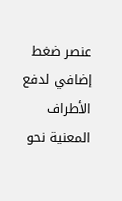عنصر ضغط إضافي لدفع الأطراف المعنية نحو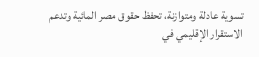تسوية عادلة ومتوازنة، تحفظ حقوق مصر المائية وتدعم الاستقرار الإقليمي في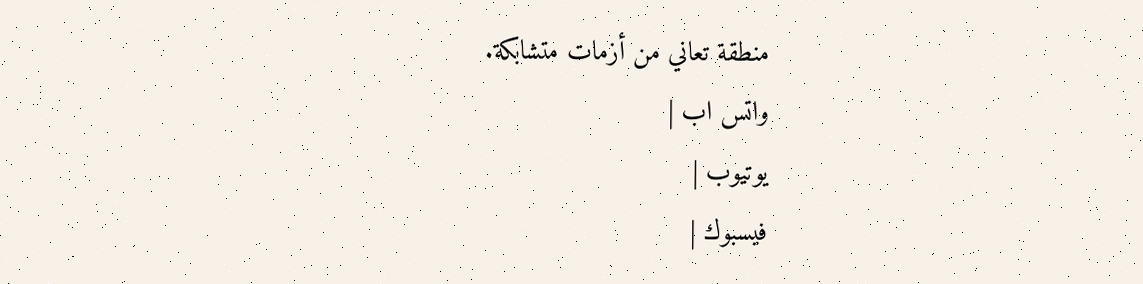منطقة تعاني من أزمات متشابكة.
واتس اب |
يوتيوب |
فيسبوك |